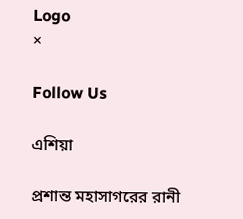Logo
×

Follow Us

এশিয়া

প্রশান্ত মহাসাগরের রানী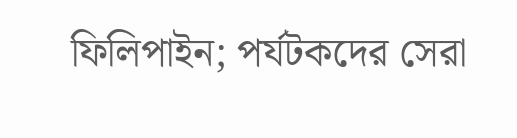ফিলিপাইন; পর্যটকদের সেরা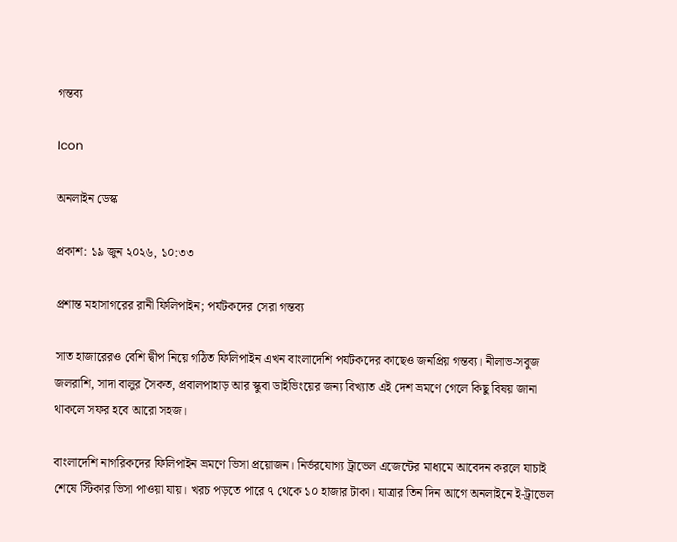গন্তব্য

Icon

অনলাইন ডেস্ক

প্রকাশ: ১৯ জুন ২০২৬, ১০:৩৩

প্রশান্ত মহাসাগরের রানী ফিলিপাইন; পর্যটকদের সেরা গন্তব্য

সাত হাজারেরও বেশি দ্বীপ নিয়ে গঠিত ফিলিপাইন এখন বাংলাদেশি পর্যটকদের কাছেও জনপ্রিয় গন্তব্য। নীলাভ-সবুজ জলরাশি, সাদা বালুর সৈকত, প্রবালপাহাড় আর স্কুবা ডাইভিংয়ের জন্য বিখ্যাত এই দেশ ভ্রমণে গেলে কিছু বিষয় জানা থাকলে সফর হবে আরো সহজ।

বাংলাদেশি নাগরিকদের ফিলিপাইন ভ্রমণে ভিসা প্রয়োজন। নির্ভরযোগ্য ট্রাভেল এজেন্টের মাধ্যমে আবেদন করলে যাচাই শেষে স্টিকার ভিসা পাওয়া যায়। খরচ পড়তে পারে ৭ থেকে ১০ হাজার টাকা। যাত্রার তিন দিন আগে অনলাইনে ই-ট্রাভেল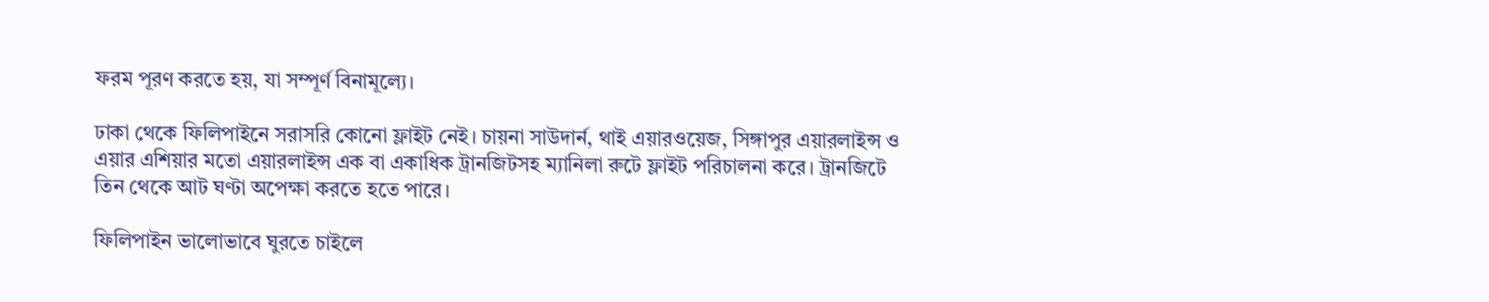ফরম পূরণ করতে হয়, যা সম্পূর্ণ বিনামূল্যে।

ঢাকা থেকে ফিলিপাইনে সরাসরি কোনো ফ্লাইট নেই। চায়না সাউদার্ন, থাই এয়ারওয়েজ, সিঙ্গাপুর এয়ারলাইন্স ও এয়ার এশিয়ার মতো এয়ারলাইন্স এক বা একাধিক ট্রানজিটসহ ম্যানিলা রুটে ফ্লাইট পরিচালনা করে। ট্রানজিটে তিন থেকে আট ঘণ্টা অপেক্ষা করতে হতে পারে।

ফিলিপাইন ভালোভাবে ঘুরতে চাইলে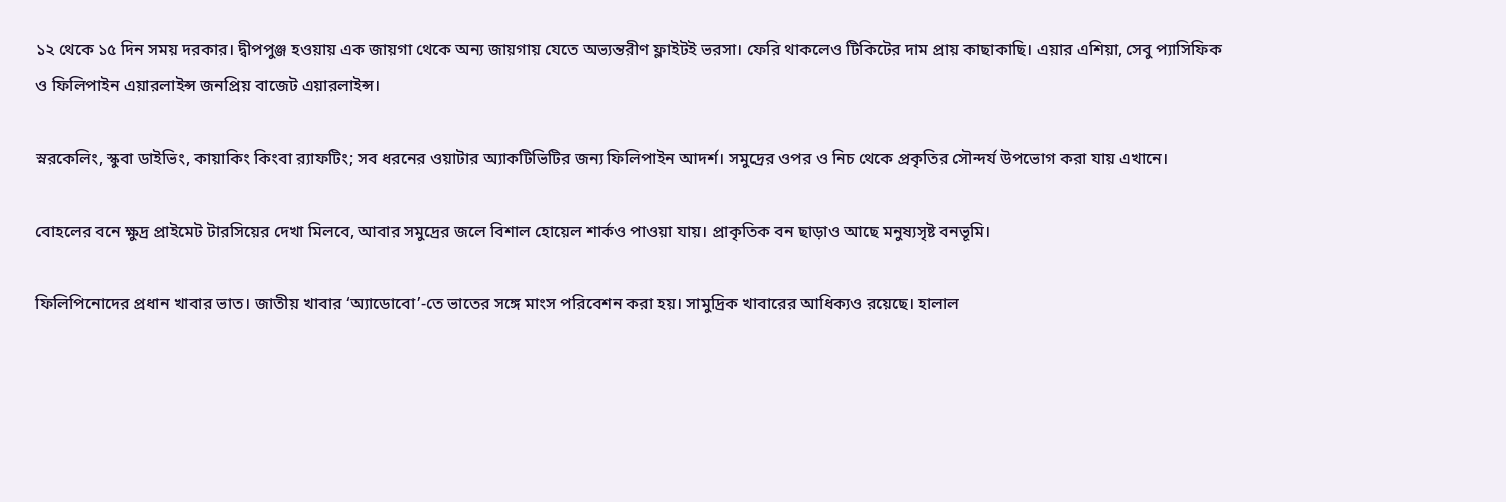১২ থেকে ১৫ দিন সময় দরকার। দ্বীপপুঞ্জ হওয়ায় এক জায়গা থেকে অন্য জায়গায় যেতে অভ্যন্তরীণ ফ্লাইটই ভরসা। ফেরি থাকলেও টিকিটের দাম প্রায় কাছাকাছি। এয়ার এশিয়া, সেবু প্যাসিফিক ও ফিলিপাইন এয়ারলাইন্স জনপ্রিয় বাজেট এয়ারলাইন্স।

স্নরকেলিং, স্কুবা ডাইভিং, কায়াকিং কিংবা র‍্যাফটিং; সব ধরনের ওয়াটার অ্যাকটিভিটির জন্য ফিলিপাইন আদর্শ। সমুদ্রের ওপর ও নিচ থেকে প্রকৃতির সৌন্দর্য উপভোগ করা যায় এখানে।

বোহলের বনে ক্ষুদ্র প্রাইমেট টারসিয়ের দেখা মিলবে, আবার সমুদ্রের জলে বিশাল হোয়েল শার্কও পাওয়া যায়। প্রাকৃতিক বন ছাড়াও আছে মনুষ্যসৃষ্ট বনভূমি।

ফিলিপিনোদের প্রধান খাবার ভাত। জাতীয় খাবার ‘অ্যাডোবো’-তে ভাতের সঙ্গে মাংস পরিবেশন করা হয়। সামুদ্রিক খাবারের আধিক্যও রয়েছে। হালাল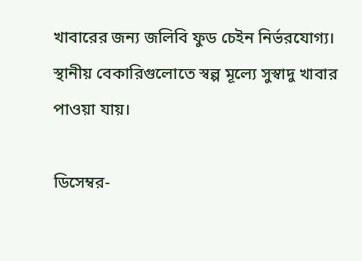খাবারের জন্য জলিবি ফুড চেইন নির্ভরযোগ্য। স্থানীয় বেকারিগুলোতে স্বল্প মূল্যে সুস্বাদু খাবার পাওয়া যায়।

ডিসেম্বর-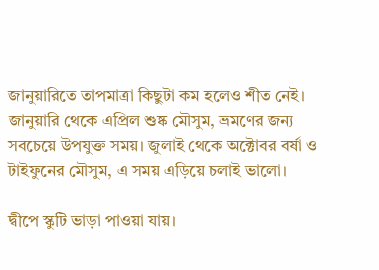জানুয়ারিতে তাপমাত্রা কিছুটা কম হলেও শীত নেই। জানুয়ারি থেকে এপ্রিল শুষ্ক মৌসুম, ভ্রমণের জন্য সবচেয়ে উপযুক্ত সময়। জুলাই থেকে অক্টোবর বর্ষা ও টাইফুনের মৌসুম, এ সময় এড়িয়ে চলাই ভালো।

দ্বীপে স্কুটি ভাড়া পাওয়া যায়।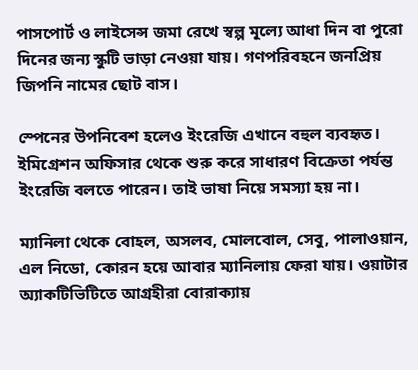পাসপোর্ট ও লাইসেন্স জমা রেখে স্বল্প মূল্যে আধা দিন বা পুরো দিনের জন্য স্কুটি ভাড়া নেওয়া যায়। গণপরিবহনে জনপ্রিয় জিপনি নামের ছোট বাস।

স্পেনের উপনিবেশ হলেও ইংরেজি এখানে বহুল ব্যবহৃত। ইমিগ্রেশন অফিসার থেকে শুরু করে সাধারণ বিক্রেতা পর্যন্ত ইংরেজি বলতে পারেন। তাই ভাষা নিয়ে সমস্যা হয় না।

ম্যানিলা থেকে বোহল, অসলব, মোলবোল, সেবু, পালাওয়ান, এল নিডো, কোরন হয়ে আবার ম্যানিলায় ফেরা যায়। ওয়াটার অ্যাকটিভিটিতে আগ্রহীরা বোরাক্যায়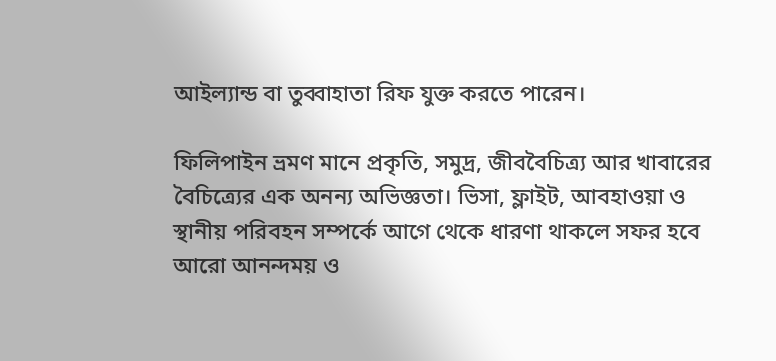আইল্যান্ড বা তুব্বাহাতা রিফ যুক্ত করতে পারেন।

ফিলিপাইন ভ্রমণ মানে প্রকৃতি, সমুদ্র, জীববৈচিত্র্য আর খাবারের বৈচিত্র্যের এক অনন্য অভিজ্ঞতা। ভিসা, ফ্লাইট, আবহাওয়া ও স্থানীয় পরিবহন সম্পর্কে আগে থেকে ধারণা থাকলে সফর হবে আরো আনন্দময় ও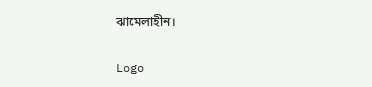ঝামেলাহীন।

Logo